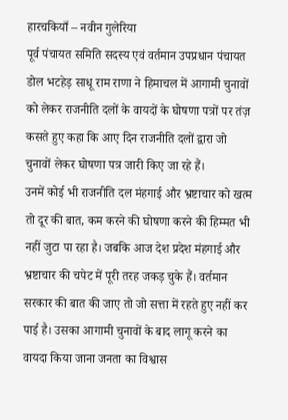हारचकियाँ – नवीन गुलेरिया
पूर्व पंचायत समिति सदस्य एवं वर्तमान उपप्रधान पंचायत डोल भटहेड़ साधू राम राणा ने हिमाचल में आगामी चुनावों को लेकर राजनीति दलों के वायदों के घोषणा पत्रों पर तंज़ कसते हुए कहा कि आए दिन राजनीति दलों द्वारा जो चुनावों लेकर घोषणा पत्र जारी किए जा रहे हैं।
उनमें कोई भी राजनीति दल मंहगाई और भ्रष्टाचार को खत्म तो दूर की बात, कम करने की घोषणा करने की हिम्मत भी नहीं जुटा पा रहा है। जबकि आज देश प्रदेश मंहगाई और भ्रष्टाचार की चपेट में पूरी तरह जकड़ चुके हैं। वर्तमान सरकार की बात की जाए तो जो सत्ता में रहते हुए नहीं कर पाई है। उसका आगामी चुनावों के बाद लागू करने का वायदा किया जाना जनता का विश्वास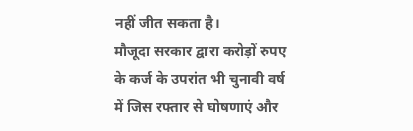नहीं जीत सकता है।
मौजूदा सरकार द्वारा करोड़ों रुपए के कर्ज के उपरांत भी चुनावी वर्ष में जिस रफ्तार से घोषणाएं और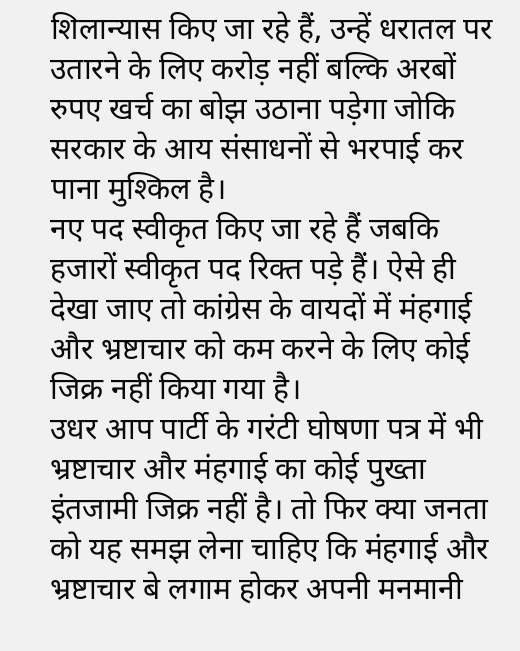शिलान्यास किए जा रहे हैं, उन्हें धरातल पर उतारने के लिए करोड़ नहीं बल्कि अरबों रुपए खर्च का बोझ उठाना पड़ेगा जोकि सरकार के आय संसाधनों से भरपाई कर पाना मुश्किल है।
नए पद स्वीकृत किए जा रहे हैं जबकि हजारों स्वीकृत पद रिक्त पड़े हैं। ऐसे ही देखा जाए तो कांग्रेस के वायदों में मंहगाई और भ्रष्टाचार को कम करने के लिए कोई जिक्र नहीं किया गया है।
उधर आप पार्टी के गरंटी घोषणा पत्र में भी भ्रष्टाचार और मंहगाई का कोई पुख्ता इंतजामी जिक्र नहीं है। तो फिर क्या जनता को यह समझ लेना चाहिए कि मंहगाई और भ्रष्टाचार बे लगाम होकर अपनी मनमानी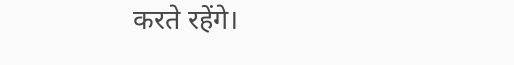करते रहेंगे।